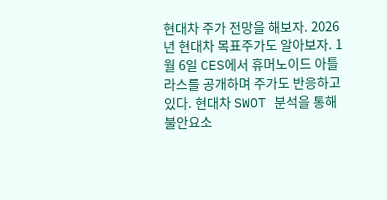현대차 주가 전망을 해보자. 2026년 현대차 목표주가도 알아보자. 1월 6일 CES에서 휴머노이드 아틀라스를 공개하며 주가도 반응하고 있다. 현대차 SWOT 분석을 통해 불안요소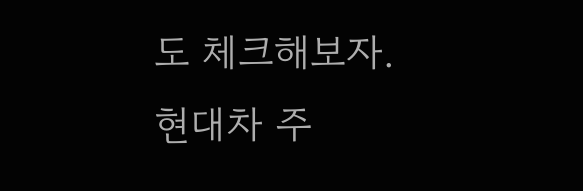도 체크해보자.
현대차 주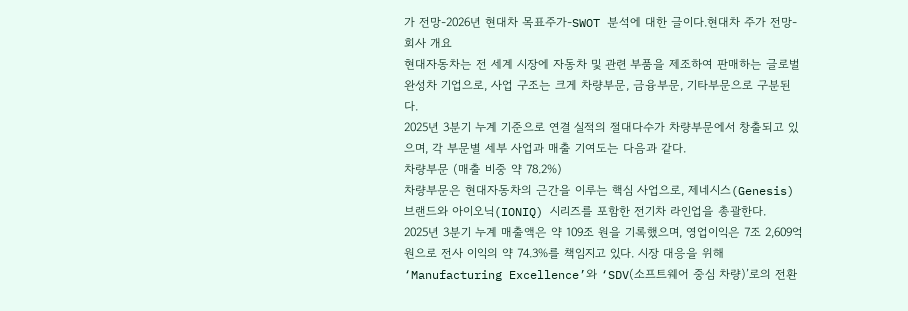가 전망-2026년 현대차 목표주가-SWOT 분석에 대한 글이다.현대차 주가 전망-회사 개요
현대자동차는 전 세계 시장에 자동차 및 관련 부품을 제조하여 판매하는 글로벌 완성차 기업으로, 사업 구조는 크게 차량부문, 금융부문, 기타부문으로 구분된다.
2025년 3분기 누계 기준으로 연결 실적의 절대다수가 차량부문에서 창출되고 있으며, 각 부문별 세부 사업과 매출 기여도는 다음과 같다.
차량부문 (매출 비중 약 78.2%)
차량부문은 현대자동차의 근간을 이루는 핵심 사업으로, 제네시스(Genesis) 브랜드와 아이오닉(IONIQ) 시리즈를 포함한 전기차 라인업을 총괄한다.
2025년 3분기 누계 매출액은 약 109조 원을 기록했으며, 영업이익은 7조 2,609억 원으로 전사 이익의 약 74.3%를 책임지고 있다. 시장 대응을 위해 ‘Manufacturing Excellence’와 ‘SDV(소프트웨어 중심 차량)’로의 전환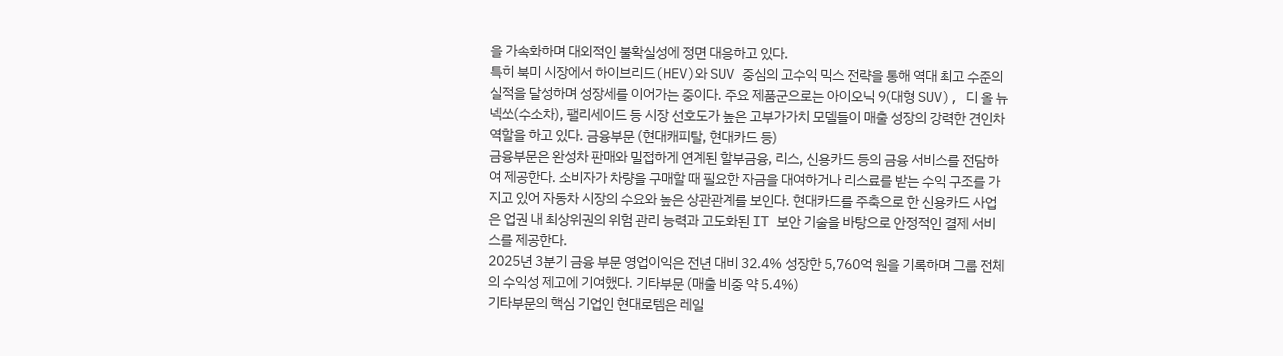을 가속화하며 대외적인 불확실성에 정면 대응하고 있다.
특히 북미 시장에서 하이브리드(HEV)와 SUV 중심의 고수익 믹스 전략을 통해 역대 최고 수준의 실적을 달성하며 성장세를 이어가는 중이다. 주요 제품군으로는 아이오닉 9(대형 SUV), 디 올 뉴 넥쏘(수소차), 팰리세이드 등 시장 선호도가 높은 고부가가치 모델들이 매출 성장의 강력한 견인차 역할을 하고 있다. 금융부문 (현대캐피탈, 현대카드 등)
금융부문은 완성차 판매와 밀접하게 연계된 할부금융, 리스, 신용카드 등의 금융 서비스를 전담하여 제공한다. 소비자가 차량을 구매할 때 필요한 자금을 대여하거나 리스료를 받는 수익 구조를 가지고 있어 자동차 시장의 수요와 높은 상관관계를 보인다. 현대카드를 주축으로 한 신용카드 사업은 업권 내 최상위권의 위험 관리 능력과 고도화된 IT 보안 기술을 바탕으로 안정적인 결제 서비스를 제공한다.
2025년 3분기 금융 부문 영업이익은 전년 대비 32.4% 성장한 5,760억 원을 기록하며 그룹 전체의 수익성 제고에 기여했다. 기타부문 (매출 비중 약 5.4%)
기타부문의 핵심 기업인 현대로템은 레일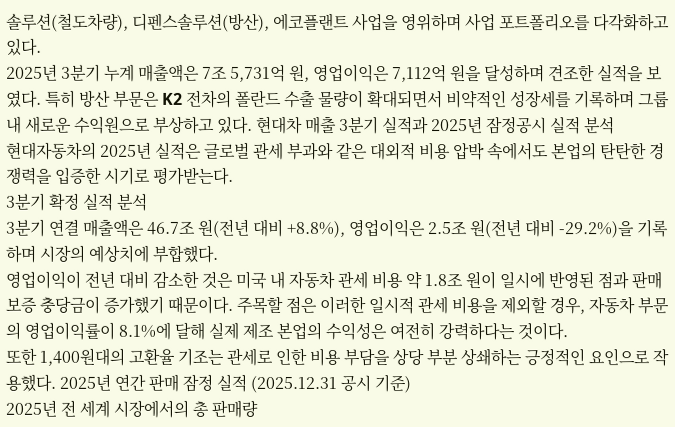솔루션(철도차량), 디펜스솔루션(방산), 에코플랜트 사업을 영위하며 사업 포트폴리오를 다각화하고 있다.
2025년 3분기 누계 매출액은 7조 5,731억 원, 영업이익은 7,112억 원을 달성하며 견조한 실적을 보였다. 특히 방산 부문은 K2 전차의 폴란드 수출 물량이 확대되면서 비약적인 성장세를 기록하며 그룹 내 새로운 수익원으로 부상하고 있다. 현대차 매출 3분기 실적과 2025년 잠정공시 실적 분석
현대자동차의 2025년 실적은 글로벌 관세 부과와 같은 대외적 비용 압박 속에서도 본업의 탄탄한 경쟁력을 입증한 시기로 평가받는다.
3분기 확정 실적 분석
3분기 연결 매출액은 46.7조 원(전년 대비 +8.8%), 영업이익은 2.5조 원(전년 대비 -29.2%)을 기록하며 시장의 예상치에 부합했다.
영업이익이 전년 대비 감소한 것은 미국 내 자동차 관세 비용 약 1.8조 원이 일시에 반영된 점과 판매보증 충당금이 증가했기 때문이다. 주목할 점은 이러한 일시적 관세 비용을 제외할 경우, 자동차 부문의 영업이익률이 8.1%에 달해 실제 제조 본업의 수익성은 여전히 강력하다는 것이다.
또한 1,400원대의 고환율 기조는 관세로 인한 비용 부담을 상당 부분 상쇄하는 긍정적인 요인으로 작용했다. 2025년 연간 판매 잠정 실적 (2025.12.31 공시 기준)
2025년 전 세계 시장에서의 총 판매량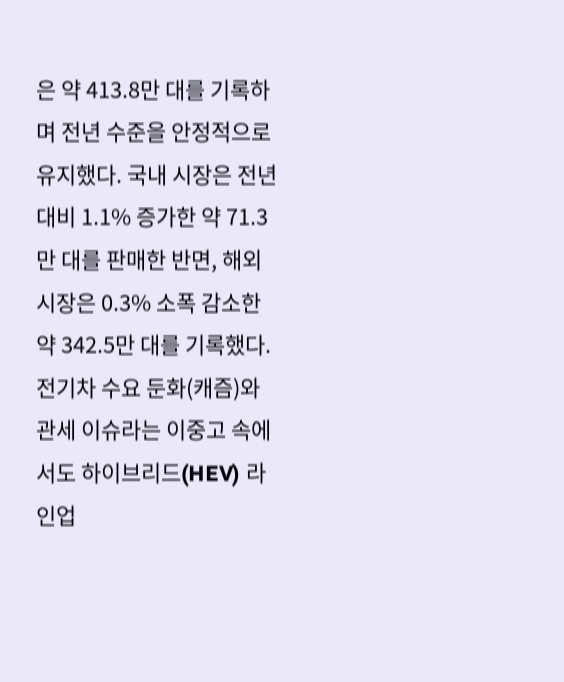은 약 413.8만 대를 기록하며 전년 수준을 안정적으로 유지했다. 국내 시장은 전년 대비 1.1% 증가한 약 71.3만 대를 판매한 반면, 해외 시장은 0.3% 소폭 감소한 약 342.5만 대를 기록했다. 전기차 수요 둔화(캐즘)와 관세 이슈라는 이중고 속에서도 하이브리드(HEV) 라인업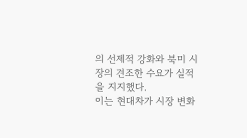의 선제적 강화와 북미 시장의 견조한 수요가 실적을 지지했다.
이는 현대차가 시장 변화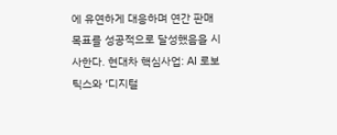에 유연하게 대응하며 연간 판매 목표를 성공적으로 달성했음을 시사한다. 현대차 핵심사업: AI 로보틱스와 ‘디지털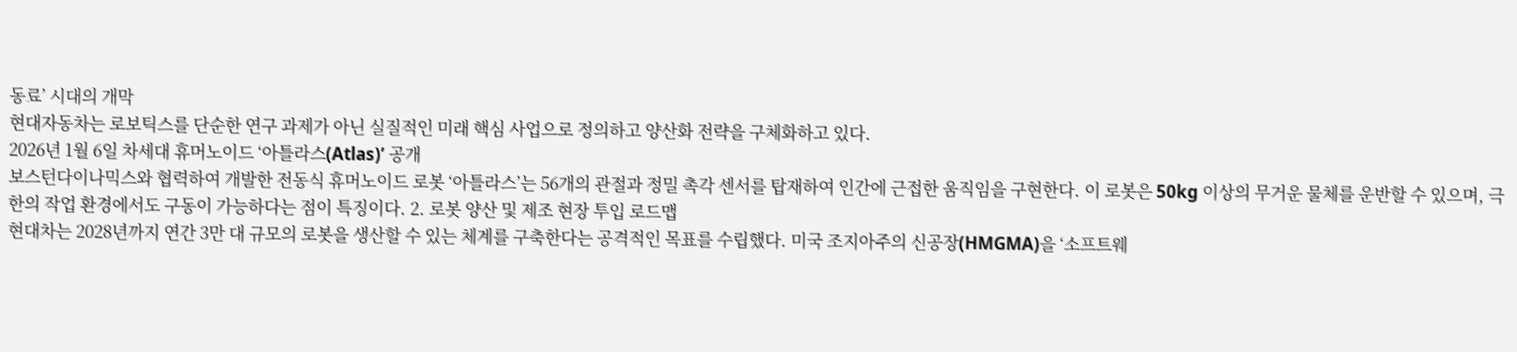동료’ 시대의 개막
현대자동차는 로보틱스를 단순한 연구 과제가 아닌 실질적인 미래 핵심 사업으로 정의하고 양산화 전략을 구체화하고 있다.
2026년 1월 6일 차세대 휴머노이드 ‘아틀라스(Atlas)’ 공개
보스턴다이나믹스와 협력하여 개발한 전동식 휴머노이드 로봇 ‘아틀라스’는 56개의 관절과 정밀 촉각 센서를 탑재하여 인간에 근접한 움직임을 구현한다. 이 로봇은 50kg 이상의 무거운 물체를 운반할 수 있으며, 극한의 작업 환경에서도 구동이 가능하다는 점이 특징이다. 2. 로봇 양산 및 제조 현장 투입 로드맵
현대차는 2028년까지 연간 3만 대 규모의 로봇을 생산할 수 있는 체계를 구축한다는 공격적인 목표를 수립했다. 미국 조지아주의 신공장(HMGMA)을 ‘소프트웨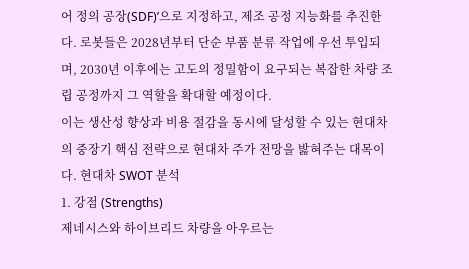어 정의 공장(SDF)’으로 지정하고, 제조 공정 지능화를 추진한다. 로봇들은 2028년부터 단순 부품 분류 작업에 우선 투입되며, 2030년 이후에는 고도의 정밀함이 요구되는 복잡한 차량 조립 공정까지 그 역할을 확대할 예정이다.
이는 생산성 향상과 비용 절감을 동시에 달성할 수 있는 현대차의 중장기 핵심 전략으로 현대차 주가 전망을 밣혀주는 대목이다. 현대차 SWOT 분석
1. 강점 (Strengths)
제네시스와 하이브리드 차량을 아우르는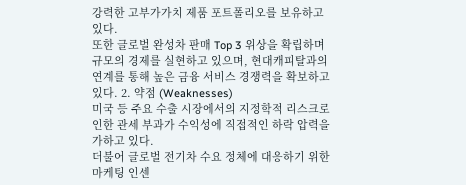강력한 고부가가치 제품 포트폴리오를 보유하고 있다.
또한 글로벌 완성차 판매 Top 3 위상을 확립하며 규모의 경제를 실현하고 있으며, 현대캐피탈과의 연계를 통해 높은 금융 서비스 경쟁력을 확보하고 있다. 2. 약점 (Weaknesses)
미국 등 주요 수출 시장에서의 지정학적 리스크로 인한 관세 부과가 수익성에 직접적인 하락 압력을 가하고 있다.
더불어 글로벌 전기차 수요 정체에 대응하기 위한 마케팅 인센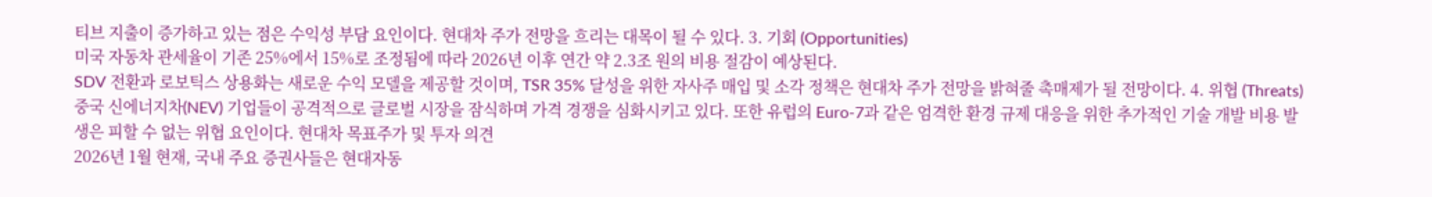티브 지출이 증가하고 있는 점은 수익성 부담 요인이다. 현대차 주가 전망을 흐리는 대목이 될 수 있다. 3. 기회 (Opportunities)
미국 자동차 관세율이 기존 25%에서 15%로 조정됨에 따라 2026년 이후 연간 약 2.3조 원의 비용 절감이 예상된다.
SDV 전환과 로보틱스 상용화는 새로운 수익 모델을 제공할 것이며, TSR 35% 달성을 위한 자사주 매입 및 소각 정책은 현대차 주가 전망을 밝혀줄 촉매제가 될 전망이다. 4. 위협 (Threats)
중국 신에너지차(NEV) 기업들이 공격적으로 글로벌 시장을 잠식하며 가격 경쟁을 심화시키고 있다. 또한 유럽의 Euro-7과 같은 엄격한 환경 규제 대응을 위한 추가적인 기술 개발 비용 발생은 피할 수 없는 위협 요인이다. 현대차 목표주가 및 투자 의견
2026년 1월 현재, 국내 주요 증권사들은 현대자동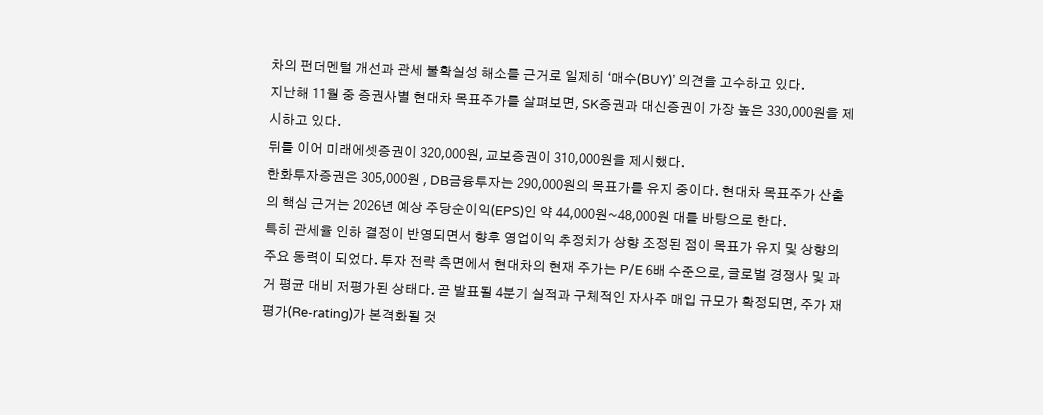차의 펀더멘털 개선과 관세 불확실성 해소를 근거로 일제히 ‘매수(BUY)’ 의견을 고수하고 있다.
지난해 11월 중 증권사별 현대차 목표주가를 살펴보면, SK증권과 대신증권이 가장 높은 330,000원을 제시하고 있다.
뒤를 이어 미래에셋증권이 320,000원, 교보증권이 310,000원을 제시했다.
한화투자증권은 305,000원 , DB금융투자는 290,000원의 목표가를 유지 중이다. 현대차 목표주가 산출의 핵심 근거는 2026년 예상 주당순이익(EPS)인 약 44,000원~48,000원 대를 바탕으로 한다.
특히 관세율 인하 결정이 반영되면서 향후 영업이익 추정치가 상향 조정된 점이 목표가 유지 및 상향의 주요 동력이 되었다. 투자 전략 측면에서 현대차의 현재 주가는 P/E 6배 수준으로, 글로벌 경쟁사 및 과거 평균 대비 저평가된 상태다. 곧 발표될 4분기 실적과 구체적인 자사주 매입 규모가 확정되면, 주가 재평가(Re-rating)가 본격화될 것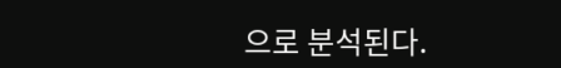으로 분석된다.